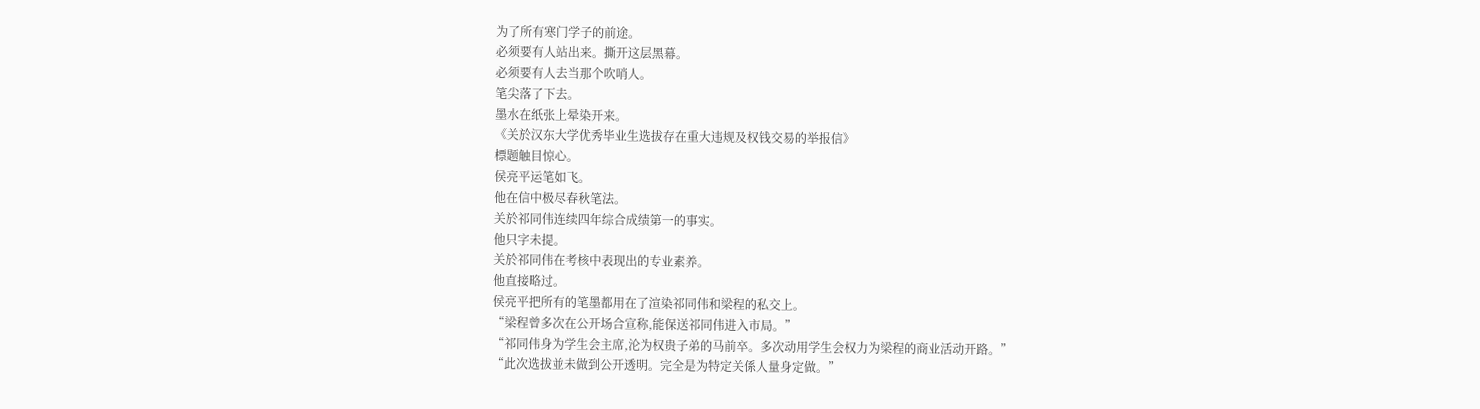为了所有寒门学子的前途。
必须要有人站出来。撕开这层黑幕。
必须要有人去当那个吹哨人。
笔尖落了下去。
墨水在纸张上晕染开来。
《关於汉东大学优秀毕业生选拔存在重大违规及权钱交易的举报信》
標题触目惊心。
侯亮平运笔如飞。
他在信中极尽春秋笔法。
关於祁同伟连续四年综合成绩第一的事实。
他只字未提。
关於祁同伟在考核中表现出的专业素养。
他直接略过。
侯亮平把所有的笔墨都用在了渲染祁同伟和梁程的私交上。
“梁程曾多次在公开场合宣称,能保送祁同伟进入市局。”
“祁同伟身为学生会主席,沦为权贵子弟的马前卒。多次动用学生会权力为梁程的商业活动开路。”
“此次选拔並未做到公开透明。完全是为特定关係人量身定做。”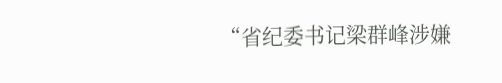“省纪委书记梁群峰涉嫌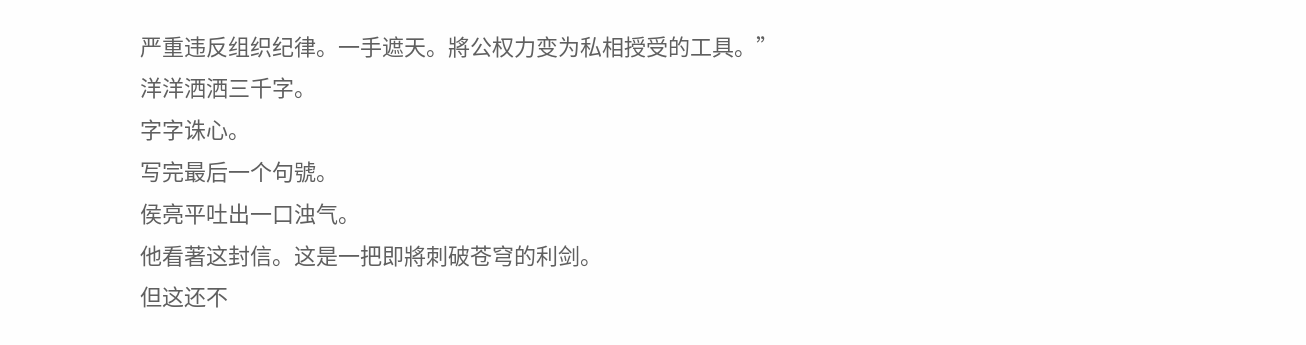严重违反组织纪律。一手遮天。將公权力变为私相授受的工具。”
洋洋洒洒三千字。
字字诛心。
写完最后一个句號。
侯亮平吐出一口浊气。
他看著这封信。这是一把即將刺破苍穹的利剑。
但这还不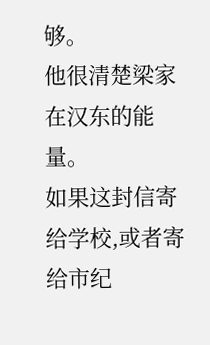够。
他很清楚梁家在汉东的能量。
如果这封信寄给学校,或者寄给市纪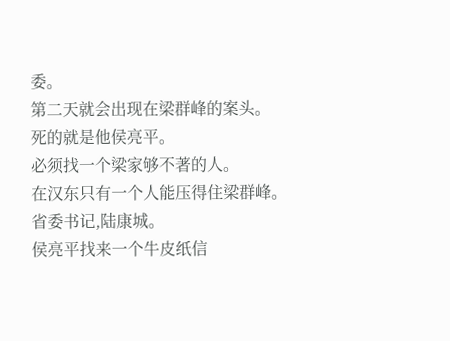委。
第二天就会出现在梁群峰的案头。
死的就是他侯亮平。
必须找一个梁家够不著的人。
在汉东只有一个人能压得住梁群峰。
省委书记,陆康城。
侯亮平找来一个牛皮纸信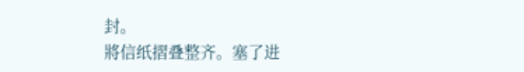封。
將信纸摺叠整齐。塞了进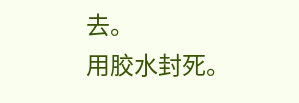去。
用胶水封死。